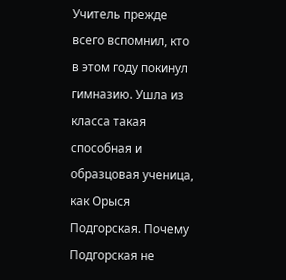Учитель прежде всего вспомнил, кто в этом году покинул гимназию. Ушла из класса такая способная и образцовая ученица, как Орыся Подгорская. Почему Подгорская не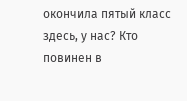окончила пятый класс здесь, у нас? Кто повинен в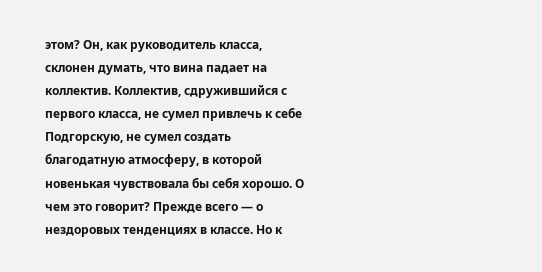этом? Он, как руководитель класса, склонен думать, что вина падает на коллектив. Коллектив, сдружившийся с первого класса, не сумел привлечь к себе Подгорскую, не сумел создать благодатную атмосферу, в которой новенькая чувствовала бы себя хорошо. О чем это говорит? Прежде всего — о нездоровых тенденциях в классе. Но к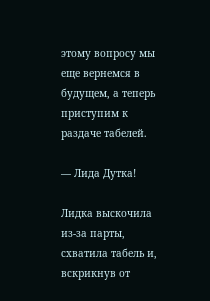этому вопросу мы еще вернемся в будущем, а теперь приступим к раздаче табелей.

— Лида Дутка!

Лидка выскочила из-за парты, схватила табель и, вскрикнув от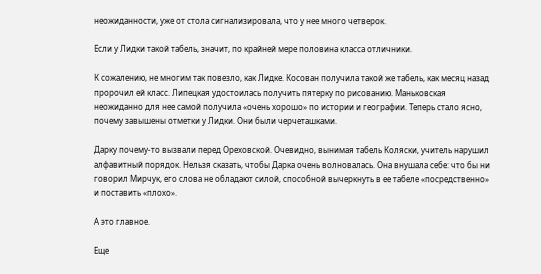неожиданности, уже от стола сигнализировала, что у нее много четверок.

Если у Лидки такой табель, значит, по крайней мере половина класса отличники.

К сожалению, не многим так повезло, как Лидке. Косован получила такой же табель, как месяц назад пророчил ей класс. Липецкая удостоилась получить пятерку по рисованию. Маньковская неожиданно для нее самой получила «очень хорошо» по истории и географии. Теперь стало ясно, почему завышены отметки у Лидки. Они были черчеташками.

Дарку почему-то вызвали перед Ореховской. Очевидно, вынимая табель Коляски, учитель нарушил алфавитный порядок. Нельзя сказать, чтобы Дарка очень волновалась. Она внушала себе: что бы ни говорил Мирчук, его слова не обладают силой, способной вычеркнуть в ее табеле «посредственно» и поставить «плохо».

А это главное.

Еще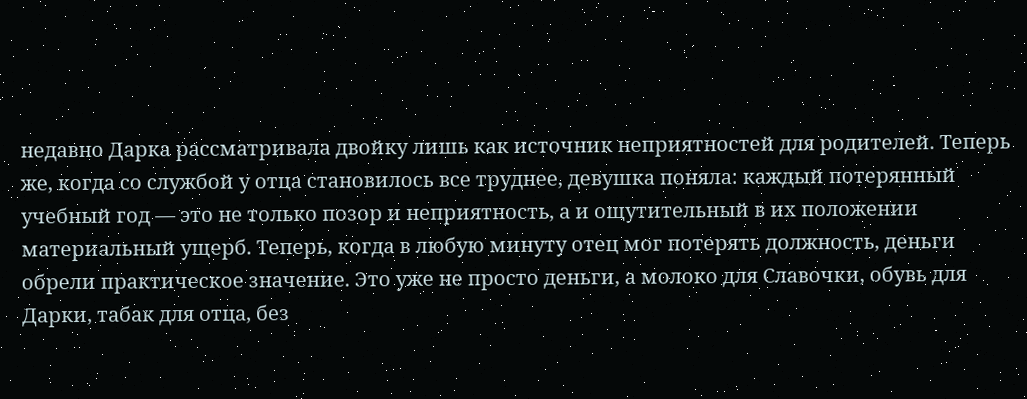недавно Дарка рассматривала двойку лишь как источник неприятностей для родителей. Теперь же, когда со службой у отца становилось все труднее, девушка поняла: каждый потерянный учебный год — это не только позор и неприятность, а и ощутительный в их положении материальный ущерб. Теперь, когда в любую минуту отец мог потерять должность, деньги обрели практическое значение. Это уже не просто деньги, а молоко для Славочки, обувь для Дарки, табак для отца, без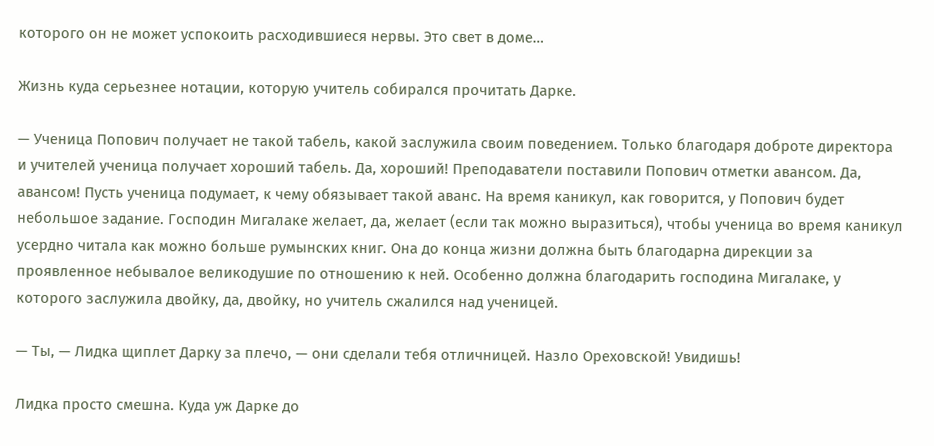которого он не может успокоить расходившиеся нервы. Это свет в доме…

Жизнь куда серьезнее нотации, которую учитель собирался прочитать Дарке.

— Ученица Попович получает не такой табель, какой заслужила своим поведением. Только благодаря доброте директора и учителей ученица получает хороший табель. Да, хороший! Преподаватели поставили Попович отметки авансом. Да, авансом! Пусть ученица подумает, к чему обязывает такой аванс. На время каникул, как говорится, у Попович будет небольшое задание. Господин Мигалаке желает, да, желает (если так можно выразиться), чтобы ученица во время каникул усердно читала как можно больше румынских книг. Она до конца жизни должна быть благодарна дирекции за проявленное небывалое великодушие по отношению к ней. Особенно должна благодарить господина Мигалаке, у которого заслужила двойку, да, двойку, но учитель сжалился над ученицей.

— Ты, — Лидка щиплет Дарку за плечо, — они сделали тебя отличницей. Назло Ореховской! Увидишь!

Лидка просто смешна. Куда уж Дарке до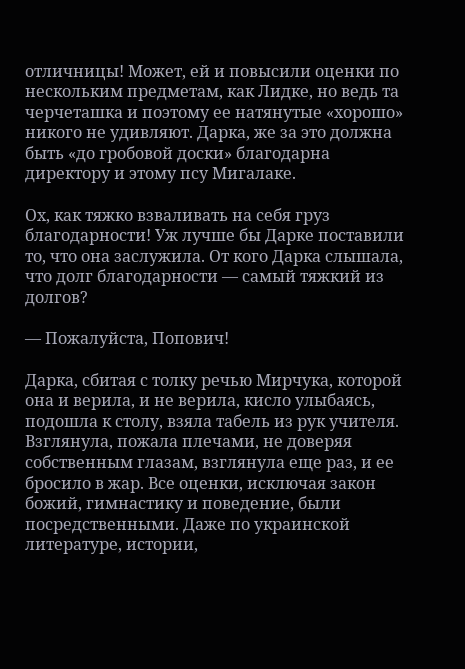отличницы! Может, ей и повысили оценки по нескольким предметам, как Лидке, но ведь та черчеташка и поэтому ее натянутые «хорошо» никого не удивляют. Дарка, же за это должна быть «до гробовой доски» благодарна директору и этому псу Мигалаке.

Ох, как тяжко взваливать на себя груз благодарности! Уж лучше бы Дарке поставили то, что она заслужила. От кого Дарка слышала, что долг благодарности — самый тяжкий из долгов?

— Пожалуйста, Попович!

Дарка, сбитая с толку речью Мирчука, которой она и верила, и не верила, кисло улыбаясь, подошла к столу, взяла табель из рук учителя. Взглянула, пожала плечами, не доверяя собственным глазам, взглянула еще раз, и ее бросило в жар. Все оценки, исключая закон божий, гимнастику и поведение, были посредственными. Даже по украинской литературе, истории,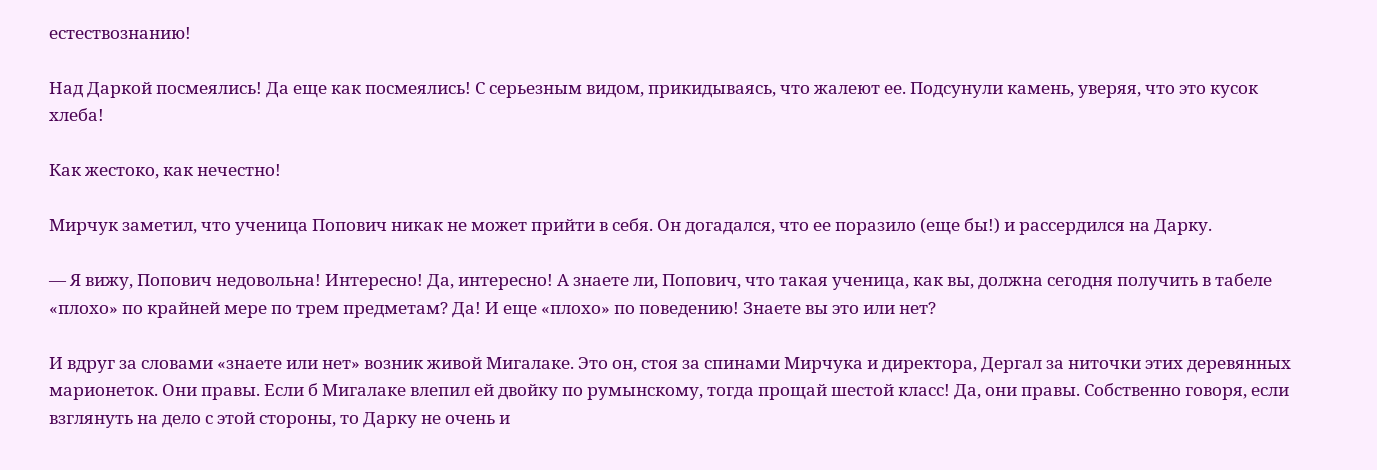естествознанию!

Над Даркой посмеялись! Да еще как посмеялись! С серьезным видом, прикидываясь, что жалеют ее. Подсунули камень, уверяя, что это кусок хлеба!

Как жестоко, как нечестно!

Мирчук заметил, что ученица Попович никак не может прийти в себя. Он догадался, что ее поразило (еще бы!) и рассердился на Дарку.

— Я вижу, Попович недовольна! Интересно! Да, интересно! А знаете ли, Попович, что такая ученица, как вы, должна сегодня получить в табеле «плохо» по крайней мере по трем предметам? Да! И еще «плохо» по поведению! Знаете вы это или нет?

И вдруг за словами «знаете или нет» возник живой Мигалаке. Это он, стоя за спинами Мирчука и директора, Дергал за ниточки этих деревянных марионеток. Они правы. Если б Мигалаке влепил ей двойку по румынскому, тогда прощай шестой класс! Да, они правы. Собственно говоря, если взглянуть на дело с этой стороны, то Дарку не очень и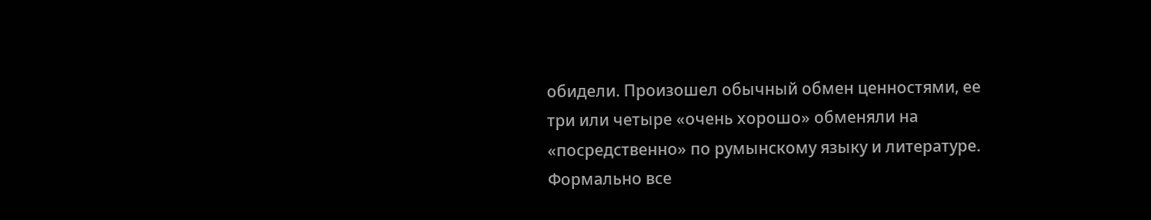обидели. Произошел обычный обмен ценностями, ее три или четыре «очень хорошо» обменяли на «посредственно» по румынскому языку и литературе. Формально все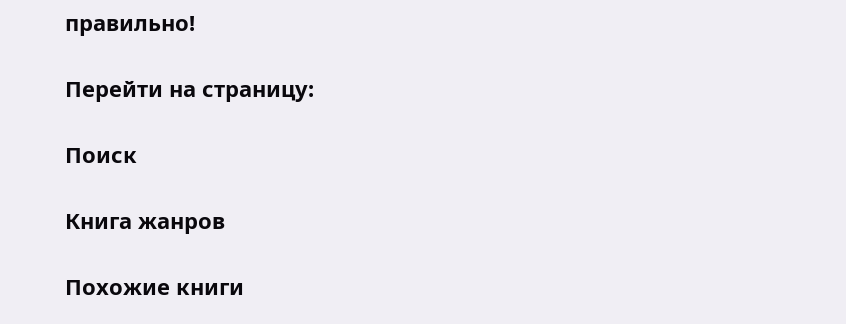правильно!

Перейти на страницу:

Поиск

Книга жанров

Похожие книги